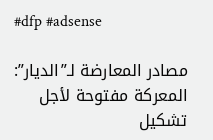#dfp #adsense

مصادر المعارضة لـ”الديار”: المعركة مفتوحة لأجل تشكيل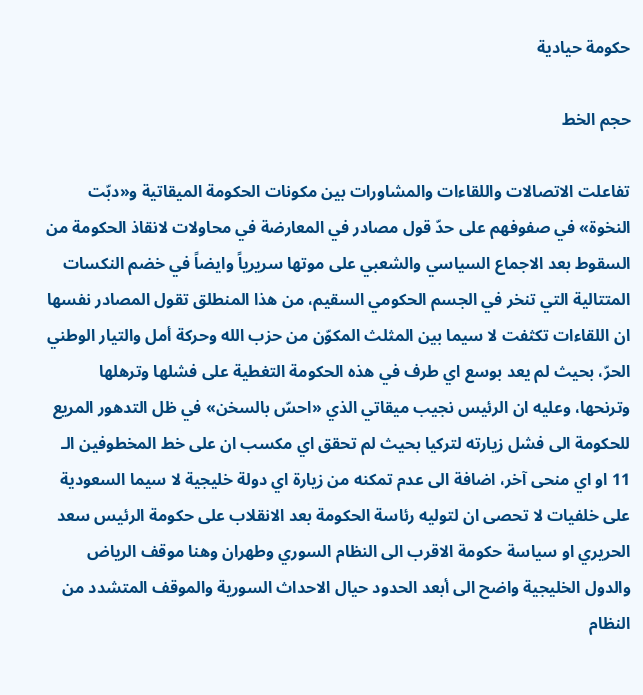حكومة حيادية

حجم الخط

تفاعلت الاتصالات واللقاءات والمشاورات بين مكونات الحكومة الميقاتية و«دبّت النخوة» في صفوفهم على حدّ قول مصادر في المعارضة في محاولات لانقاذ الحكومة من السقوط بعد الاجماع السياسي والشعبي على موتها سريرياً وايضاً في خضم النكسات المتتالية التي تنخر في الجسم الحكومي السقيم، من هذا المنطلق تقول المصادر نفسها ان اللقاءات تكثفت لا سيما بين المثلث المكوّن من حزب الله وحركة أمل والتيار الوطني الحرّ، بحيث لم يعد بوسع اي طرف في هذه الحكومة التغطية على فشلها وترهلها وترنحها، وعليه ان الرئيس نجيب ميقاتي الذي «احسّ بالسخن» في ظل التدهور المريع للحكومة الى فشل زيارته لتركيا بحيث لم تحقق اي مكسب ان على خط المخطوفين الـ 11 او اي منحى آخر، اضافة الى عدم تمكنه من زيارة اي دولة خليجية لا سيما السعودية على خلفيات لا تحصى ان لتوليه رئاسة الحكومة بعد الانقلاب على حكومة الرئيس سعد الحريري او سياسة حكومة الاقرب الى النظام السوري وطهران وهنا موقف الرياض والدول الخليجية واضح الى أبعد الحدود حيال الاحداث السورية والموقف المتشدد من النظام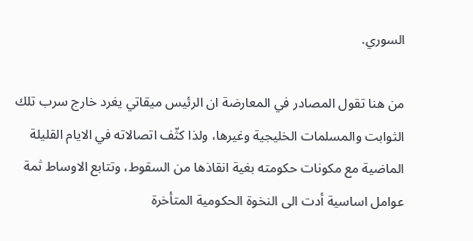السوري.

من هنا تقول المصادر في المعارضة ان الرئيس ميقاتي يغرد خارج سرب تلك الثوابت والمسلمات الخليجية وغيرها، ولذا كثّف اتصالاته في الايام القليلة الماضية مع مكونات حكومته بغية انقاذها من السقوط، وتتابع الاوساط ثمة عوامل اساسية أدت الى النخوة الحكومية المتأخرة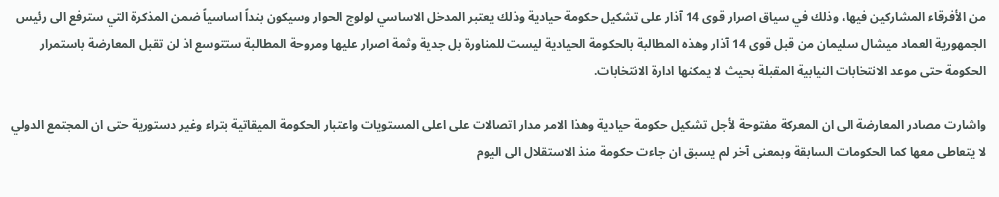من الأفرقاء المشاركين فيها، وذلك في سياق اصرار قوى 14 آذار على تشكيل حكومة حيادية وذلك يعتبر المدخل الاساسي لولوج الحوار وسيكون بنداً اساسياً ضمن المذكرة التي سترفع الى رئيس الجمهورية العماد ميشال سليمان من قبل قوى 14 آذار وهذه المطالبة بالحكومة الحيادية ليست للمناورة بل جدية وثمة اصرار عليها ومروحة المطالبة ستتوسع اذ لن تقبل المعارضة باستمرار الحكومة حتى موعد الانتخابات النيابية المقبلة بحيث لا يمكنها ادارة الانتخابات.

واشارت مصادر المعارضة الى ان المعركة مفتوحة لأجل تشكيل حكومة حيادية وهذا الامر مدار اتصالات على اعلى المستويات واعتبار الحكومة الميقاتية بتراء وغير دستورية حتى ان المجتمع الدولي لا يتعاطى معها كما الحكومات السابقة وبمعنى آخر لم يسبق ان جاءت حكومة منذ الاستقلال الى اليوم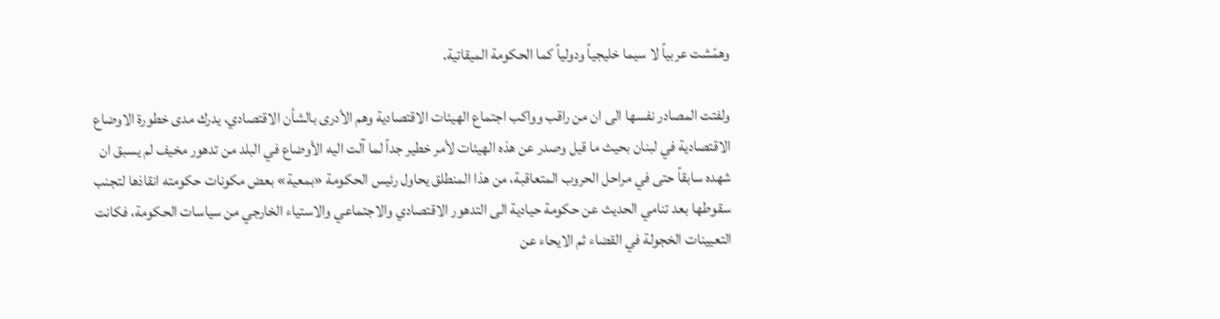وهمّشت عربياً لا سيما خليجياً ودولياً كما الحكومة الميقاتية.

ولفتت المصادر نفسها الى ان من راقب وواكب اجتماع الهيئات الاقتصادية وهم الأدرى بالشأن الاقتصادي، يدرك مدى خطورة الاوضاع الاقتصادية في لبنان بحيث ما قيل وصدر عن هذه الهيئات لأمر خطير جداً لما آلت اليه الأوضاع في البلد من تدهور مخيف لم يسبق ان شهده سابقاً حتى في مراحل الحروب المتعاقبة، من هذا المنطلق يحاول رئيس الحكومة «بمعية» بعض مكونات حكومته انقاذها لتجنب سقوطها بعد تنامي الحديث عن حكومة حيادية الى التدهور الاقتصادي والاجتماعي والاستياء الخارجي من سياسات الحكومة، فكانت التعيينات الخجولة في القضاء ثم الايحاء عن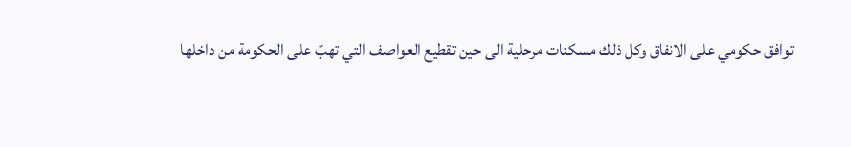توافق حكومي على الانفاق وكل ذلك مسكنات مرحلية الى حين تقطيع العواصف التي تهبّ على الحكومة من داخلها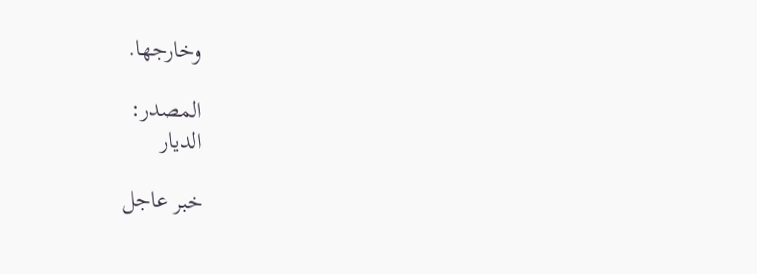وخارجها.

المصدر:
الديار

خبر عاجل